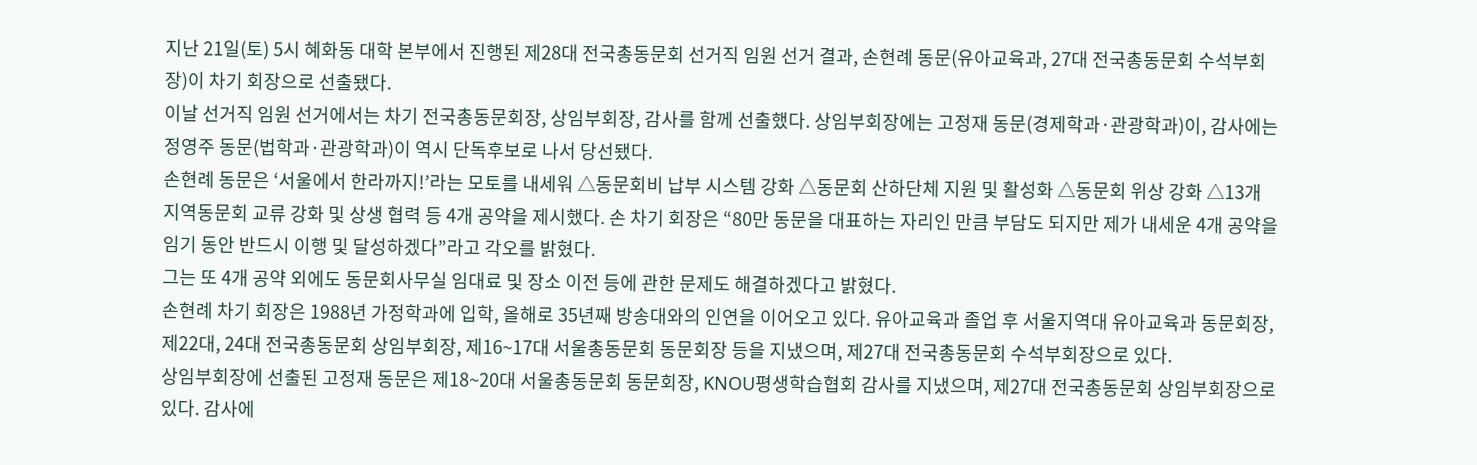지난 21일(토) 5시 혜화동 대학 본부에서 진행된 제28대 전국총동문회 선거직 임원 선거 결과, 손현례 동문(유아교육과, 27대 전국총동문회 수석부회장)이 차기 회장으로 선출됐다.
이날 선거직 임원 선거에서는 차기 전국총동문회장, 상임부회장, 감사를 함께 선출했다. 상임부회장에는 고정재 동문(경제학과·관광학과)이, 감사에는 정영주 동문(법학과·관광학과)이 역시 단독후보로 나서 당선됐다.
손현례 동문은 ‘서울에서 한라까지!’라는 모토를 내세워 △동문회비 납부 시스템 강화 △동문회 산하단체 지원 및 활성화 △동문회 위상 강화 △13개 지역동문회 교류 강화 및 상생 협력 등 4개 공약을 제시했다. 손 차기 회장은 “80만 동문을 대표하는 자리인 만큼 부담도 되지만 제가 내세운 4개 공약을 임기 동안 반드시 이행 및 달성하겠다”라고 각오를 밝혔다.
그는 또 4개 공약 외에도 동문회사무실 임대료 및 장소 이전 등에 관한 문제도 해결하겠다고 밝혔다.
손현례 차기 회장은 1988년 가정학과에 입학, 올해로 35년째 방송대와의 인연을 이어오고 있다. 유아교육과 졸업 후 서울지역대 유아교육과 동문회장, 제22대, 24대 전국총동문회 상임부회장, 제16~17대 서울총동문회 동문회장 등을 지냈으며, 제27대 전국총동문회 수석부회장으로 있다.
상임부회장에 선출된 고정재 동문은 제18~20대 서울총동문회 동문회장, KNOU평생학습협회 감사를 지냈으며, 제27대 전국총동문회 상임부회장으로 있다. 감사에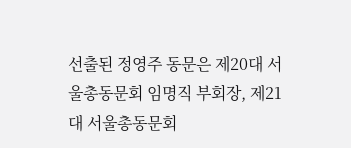선출된 정영주 동문은 제20대 서울총동문회 임명직 부회장, 제21대 서울총동문회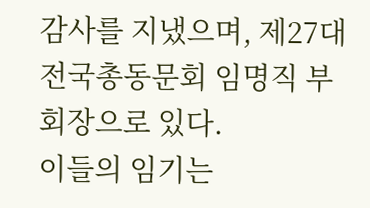감사를 지냈으며, 제27대 전국총동문회 임명직 부회장으로 있다.
이들의 임기는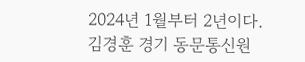2024년 1월부터 2년이다.
김경훈 경기 동문통신원